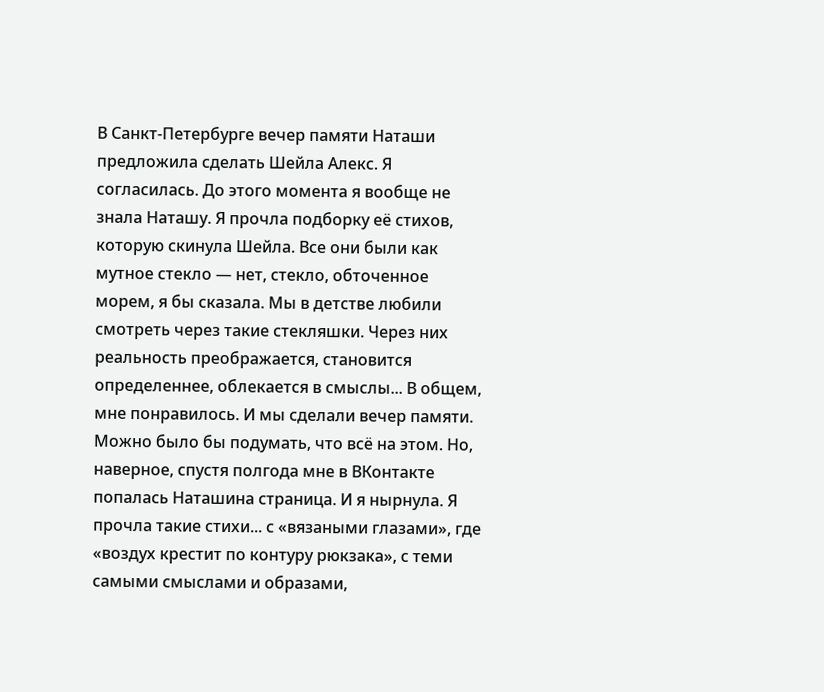В Санкт-Петербурге вечер памяти Наташи предложила сделать Шейла Алекс. Я согласилась. До этого момента я вообще не знала Наташу. Я прочла подборку её стихов, которую скинула Шейла. Все они были как мутное стекло — нет, стекло, обточенное морем, я бы сказала. Мы в детстве любили смотреть через такие стекляшки. Через них реальность преображается, становится определеннее, облекается в смыслы... В общем, мне понравилось. И мы сделали вечер памяти.
Можно было бы подумать, что всё на этом. Но, наверное, спустя полгода мне в ВКонтакте попалась Наташина страница. И я нырнула. Я прочла такие стихи... с «вязаными глазами», где «воздух крестит по контуру рюкзака», с теми самыми смыслами и образами,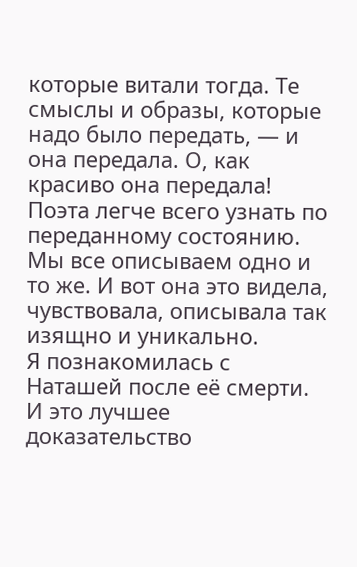которые витали тогда. Те смыслы и образы, которые надо было передать, — и она передала. О, как красиво она передала! Поэта легче всего узнать по переданному состоянию. Мы все описываем одно и то же. И вот она это видела, чувствовала, описывала так изящно и уникально.
Я познакомилась с Наташей после её смерти. И это лучшее доказательство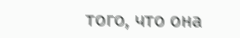того, что она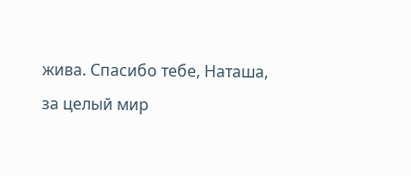жива. Спасибо тебе, Наташа, за целый мир